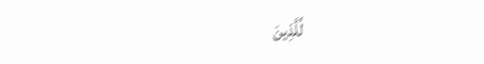لِّلَّذِينَ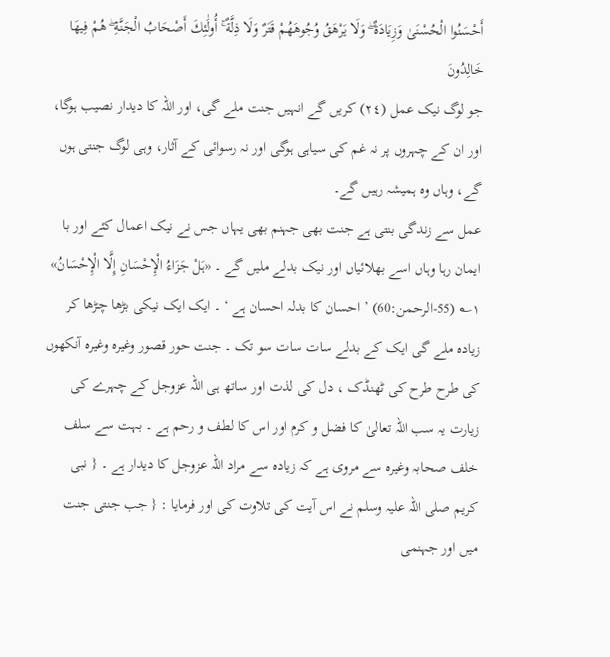أَحْسَنُوا الْحُسْنَىٰ وَزِيَادَةٌ ۖ وَلَا يَرْهَقُ وُجُوهَهُمْ قَتَرٌ وَلَا ذِلَّةٌ ۚ أُولَٰئِكَ أَصْحَابُ الْجَنَّةِ ۖ هُمْ فِيهَا خَالِدُونَ
جو لوگ نیک عمل (٢٤) کریں گے انہیں جنت ملے گی، اور اللہ کا دیدار نصیب ہوگا، اور ان کے چہروں پر نہ غم کی سیاہی ہوگی اور نہ رسوائی کے آثار، وہی لوگ جنتی ہوں گے، وہاں وہ ہمیشہ رہیں گے۔
عمل سے زندگی بنتی ہے جنت بھی جہنم بھی یہاں جس نے نیک اعمال کئے اور با ایمان رہا وہاں اسے بھلائیاں اور نیک بدلے ملیں گے ۔ «ہَلْ جَزَاءُ الْإِحْسَانِ إِلَّا الْإِحْسَانُ» ۱؎ (55-الرحمن:60) ’ احسان کا بدلہ احسان ہے ‘ ۔ ایک ایک نیکی بڑھا چڑھا کر زیادہ ملے گی ایک کے بدلے سات سات سو تک ۔ جنت حور قصور وغیرہ وغیرہ آنکھوں کی طرح طرح کی ٹھنڈک ، دل کی لذت اور ساتھ ہی اللہ عزوجل کے چہرے کی زیارت یہ سب اللہ تعالیٰ کا فضل و کرم اور اس کا لطف و رحم ہے ۔ بہت سے سلف خلف صحابہ وغیرہ سے مروی ہے کہ زیادہ سے مراد اللہ عزوجل کا دیدار ہے ۔ { نبی کریم صلی اللہ علیہ وسلم نے اس آیت کی تلاوت کی اور فرمایا : { جب جنتی جنت میں اور جہنمی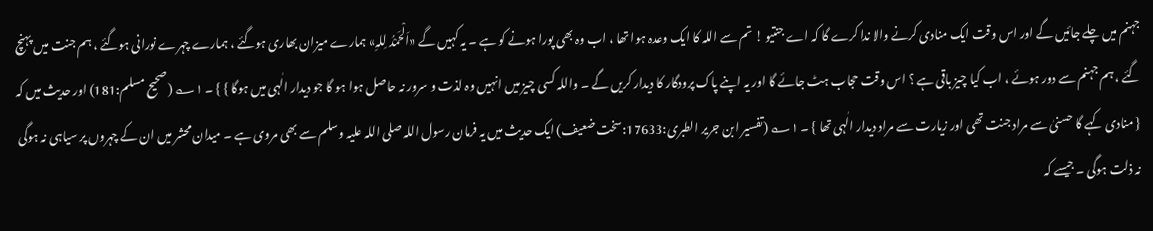جہنم میں چلے جائیں گے اور اس وقت ایک منادی کرنے والا ندا کرے گا کہ اے جنتیو ! تم سے اللہ کا ایک وعدہ ہوا تھا ، اب وہ بھی پورا ہونے کو ہے ۔ یہ کہیں گے «اَلْحَمْدُ لِلہِ» ہمارے میزان بھاری ہوگئے ، ہمارے چہرے نورانی ہوگئے ، ہم جنت میں پہنچ گئے ، ہم جہنم سے دور ہوئے ، اب کیا چیز باقی ہے ؟ اس وقت حجاب ہٹ جائے گا اور یہ اپنے پاک پرودگار کا دیدار کریں گے ۔ واللہ کسی چیز میں انہیں وہ لذت و سرور نہ حاصل ہوا ہو گا جو دیدار الٰہی میں ہوگا } } ۔ ۱؎ (صحیح مسلم:181) اور حدیث میں کہ { منادی کہے گا حسنیٰ سے مراد جنت تھی اور زیارت سے مراد دیدار الٰہی تھا } ۔ ۱؎ (تفسیر ابن جریر الطبری:17633:سخت ضعیف) ایک حدیث میں یہ فرمان رسول اللہ صلی اللہ علیہ وسلم سے بھی مروی ہے ۔ میدان محشر میں ان کے چہروں پر سیاہی نہ ہوگی نہ ذلت ہوگی ۔ جیسے کہ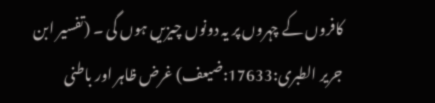کافروں کے چہروں پر یہ دونوں چیزیں ہوں گی ۔ (تفسیر ابن جریر الطبری:17633:ضیعف) غرض ظاہر اور باطنی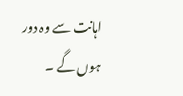اہانت سے وہ دور ہوں گے ۔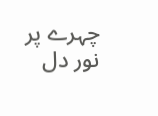چہرے پر نور دل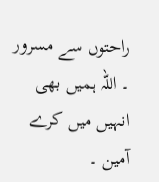راحتوں سے مسرور ۔ اللہ ہمیں بھی انہیں میں کرے آمین ۔